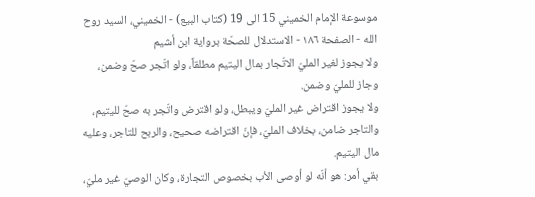موسوعة الإمام الخميني 15 الى 19 (كتاب البيع) - الخميني، السيد روح الله - الصفحة ١٨٦ - الاستدلال للصحّة برواية ابن أشيم
ولا يجوز لغير المليّ الاتّجار بمال اليتيم مطلقاً، ولو اتّجر صحّ وضمن، وجاز للمليّ وضمن.
ولا يجوز اقتراض غير المليّ ويبطل، ولو اقترض واتّجر به صحّ لليتيم، والتاجر ضامن، بخلاف المليّ، فإنّ اقتراضه صحيح، والربح للتاجر، وعليه مال اليتيم.
بقي أمر: هو أنّه لو أوصى الأب بخصوص التجارة، وكان الوصيّ غير مليّ،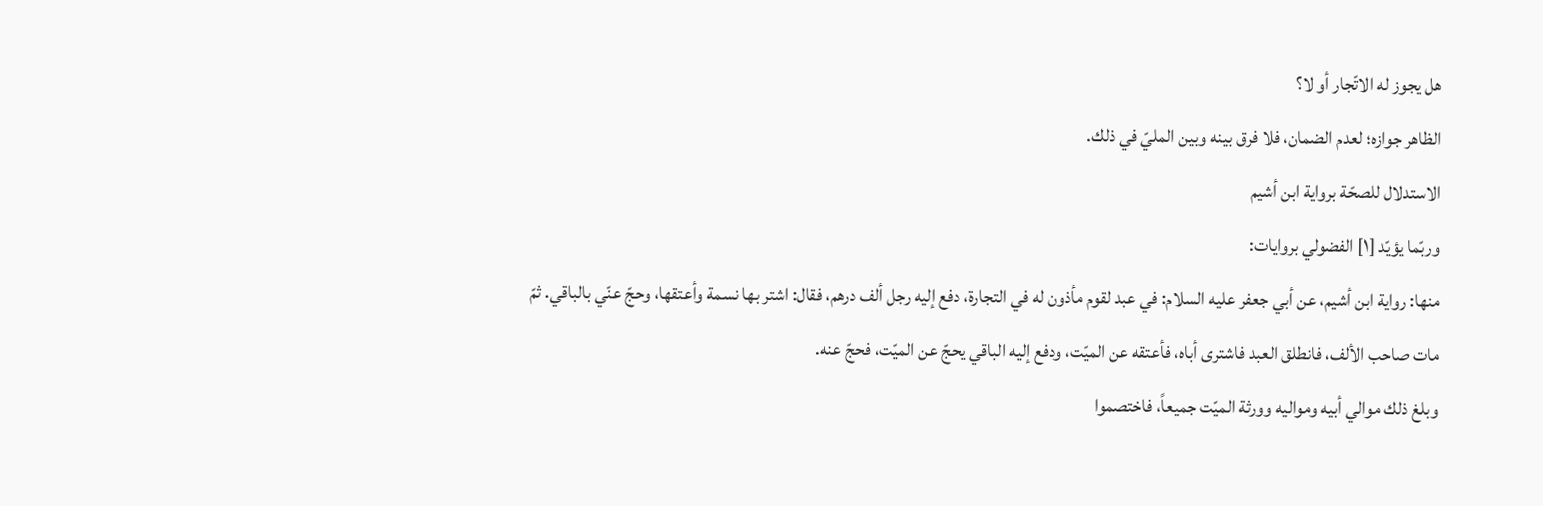هل يجوز له الاتّجار أو لا؟
الظاهر جوازه؛ لعدم الضمان، فلا فرق بينه وبين المليّ في ذلك.
الاستدلال للصحّة برواية ابن أشيم
وربّما يؤيّد [١] الفضولي بروايات:
منها: رواية ابن أشيم، عن أبي جعفر عليه السلام: في عبد لقوم مأذون له في التجارة، دفع إليه رجل ألف درهم، فقال: اشتر بها نسمة وأعتقها، وحجّ عنّي بالباقي. ثمّ مات صاحب الألف، فانطلق العبد فاشترى أباه، فأعتقه عن الميّت، ودفع إليه الباقي يحجّ عن الميّت، فحجّ عنه.
وبلغ ذلك موالي أبيه ومواليه وورثة الميّت جميعاً، فاختصموا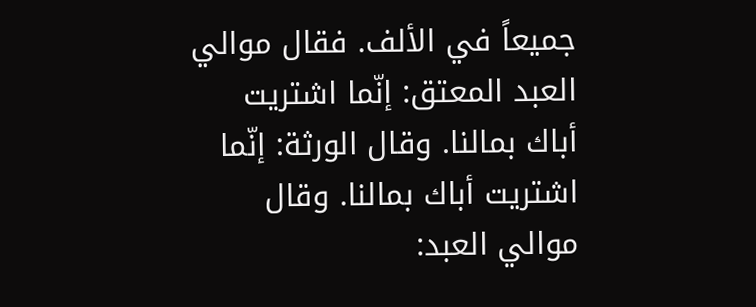جميعاً في الألف. فقال موالي العبد المعتق: إنّما اشتريت أباك بمالنا. وقال الورثة: إنّما اشتريت أباك بمالنا. وقال موالي العبد: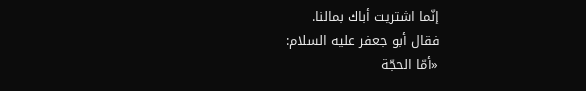إنّما اشتريت أباك بمالنا.
فقال أبو جعفر عليه السلام:
«أمّا الحجّة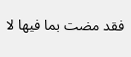فقد مضت بما فيها لا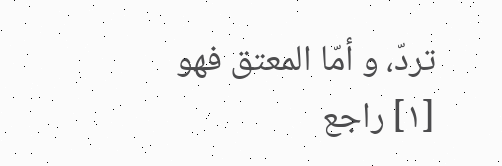تردّ، و أمّا المعتق فهو
[١] راجع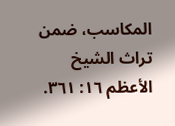المكاسب، ضمن تراث الشيخ الأعظم ١٦: ٣٦١.